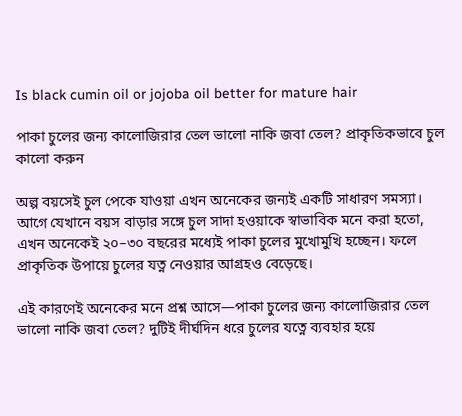Is black cumin oil or jojoba oil better for mature hair

পাকা চুলের জন্য কালোজিরার তেল ভালো নাকি জবা তেল? প্রাকৃতিকভাবে চুল কালো করুন

অল্প বয়সেই চুল পেকে যাওয়া এখন অনেকের জন্যই একটি সাধারণ সমস্যা। আগে যেখানে বয়স বাড়ার সঙ্গে চুল সাদা হওয়াকে স্বাভাবিক মনে করা হতো, এখন অনেকেই ২০–৩০ বছরের মধ্যেই পাকা চুলের মুখোমুখি হচ্ছেন। ফলে প্রাকৃতিক উপায়ে চুলের যত্ন নেওয়ার আগ্রহও বেড়েছে।

এই কারণেই অনেকের মনে প্রশ্ন আসে—পাকা চুলের জন্য কালোজিরার তেল ভালো নাকি জবা তেল? দুটিই দীর্ঘদিন ধরে চুলের যত্নে ব্যবহার হয়ে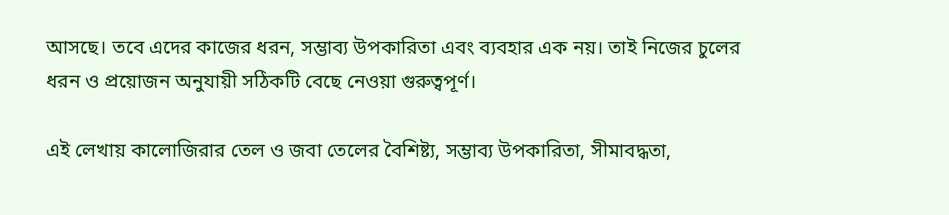আসছে। তবে এদের কাজের ধরন, সম্ভাব্য উপকারিতা এবং ব্যবহার এক নয়। তাই নিজের চুলের ধরন ও প্রয়োজন অনুযায়ী সঠিকটি বেছে নেওয়া গুরুত্বপূর্ণ।

এই লেখায় কালোজিরার তেল ও জবা তেলের বৈশিষ্ট্য, সম্ভাব্য উপকারিতা, সীমাবদ্ধতা,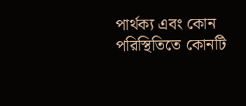পার্থক্য এবং কোন পরিস্থিতিতে কোনটি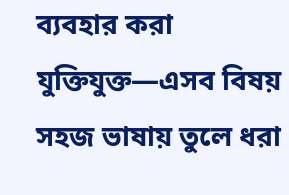ব্যবহার করা যুক্তিযুক্ত—এসব বিষয় সহজ ভাষায় তুলে ধরা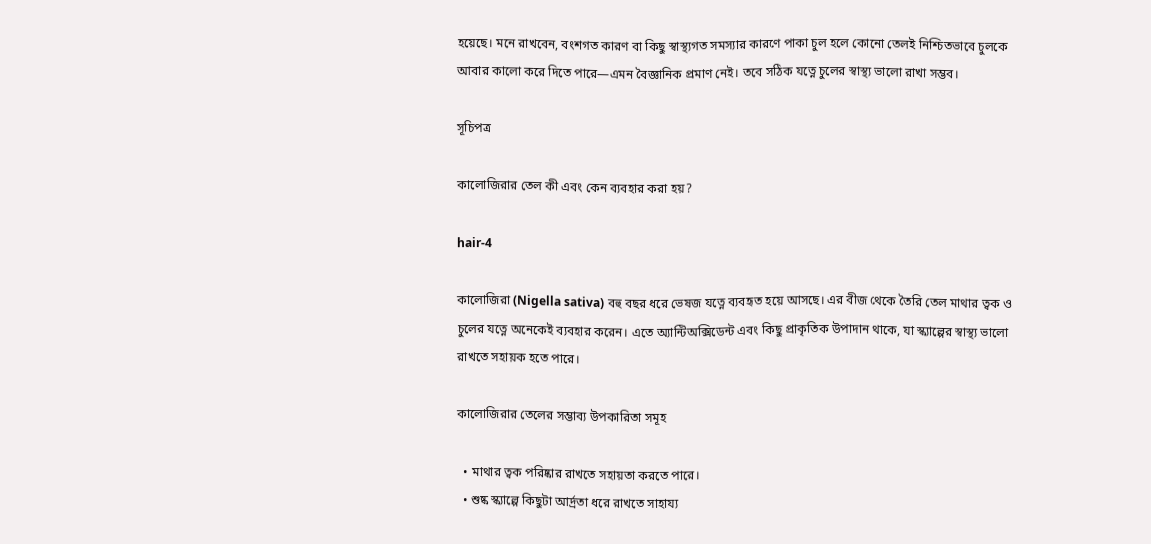হয়েছে। মনে রাখবেন, বংশগত কারণ বা কিছু স্বাস্থ্যগত সমস্যার কারণে পাকা চুল হলে কোনো তেলই নিশ্চিতভাবে চুলকে আবার কালো করে দিতে পারে—এমন বৈজ্ঞানিক প্রমাণ নেই। তবে সঠিক যত্নে চুলের স্বাস্থ্য ভালো রাখা সম্ভব।

সূচিপত্র

কালোজিরার তেল কী এবং কেন ব্যবহার করা হয়?

hair-4

কালোজিরা (Nigella sativa) বহু বছর ধরে ভেষজ যত্নে ব্যবহৃত হয়ে আসছে। এর বীজ থেকে তৈরি তেল মাথার ত্বক ও চুলের যত্নে অনেকেই ব্যবহার করেন। এতে অ্যান্টিঅক্সিডেন্ট এবং কিছু প্রাকৃতিক উপাদান থাকে, যা স্ক্যাল্পের স্বাস্থ্য ভালো রাখতে সহায়ক হতে পারে।

কালোজিরার তেলের সম্ভাব্য উপকারিতা সমূহ

  • মাথার ত্বক পরিষ্কার রাখতে সহায়তা করতে পারে।
  • শুষ্ক স্ক্যাল্পে কিছুটা আর্দ্রতা ধরে রাখতে সাহায্য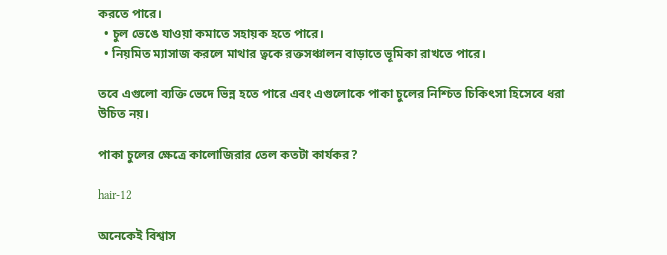করতে পারে।
  • চুল ভেঙে যাওয়া কমাতে সহায়ক হতে পারে।
  • নিয়মিত ম্যাসাজ করলে মাথার ত্বকে রক্তসঞ্চালন বাড়াতে ভূমিকা রাখতে পারে।

তবে এগুলো ব্যক্তি ভেদে ভিন্ন হতে পারে এবং এগুলোকে পাকা চুলের নিশ্চিত চিকিৎসা হিসেবে ধরা উচিত নয়।

পাকা চুলের ক্ষেত্রে কালোজিরার তেল কতটা কার্যকর?

hair-12

অনেকেই বিশ্বাস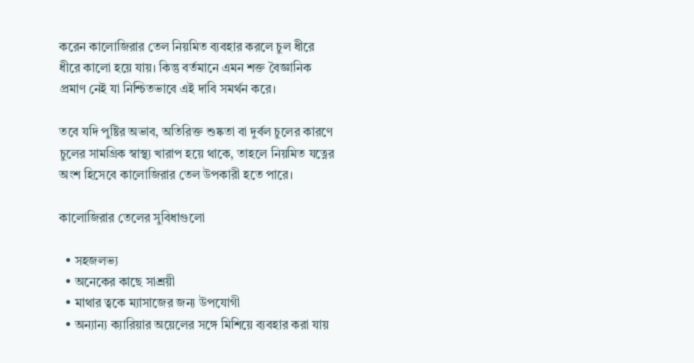করেন কালোজিরার তেল নিয়মিত ব্যবহার করলে চুল ধীরে ধীরে কালো হয়ে যায়। কিন্তু বর্তমানে এমন শক্ত বৈজ্ঞানিক প্রমাণ নেই যা নিশ্চিতভাবে এই দাবি সমর্থন করে।

তবে যদি পুষ্টির অভাব, অতিরিক্ত শুষ্কতা বা দুর্বল চুলের কারণে চুলের সামগ্রিক স্বাস্থ্য খারাপ হয়ে থাকে, তাহলে নিয়মিত যত্নের অংশ হিসেবে কালোজিরার তেল উপকারী হতে পারে।

কালোজিরার তেলের সুবিধাগুলো

  • সহজলভ্য
  • অনেকের কাছে সাশ্রয়ী
  • মাথার ত্বকে ম্যাসাজের জন্য উপযোগী
  • অন্যান্য ক্যারিয়ার অয়েলের সঙ্গে মিশিয়ে ব্যবহার করা যায়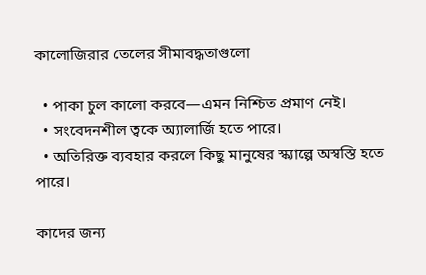কালোজিরার তেলের সীমাবদ্ধতাগুলো

  • পাকা চুল কালো করবে—এমন নিশ্চিত প্রমাণ নেই।
  • সংবেদনশীল ত্বকে অ্যালার্জি হতে পারে।
  • অতিরিক্ত ব্যবহার করলে কিছু মানুষের স্ক্যাল্পে অস্বস্তি হতে পারে।

কাদের জন্য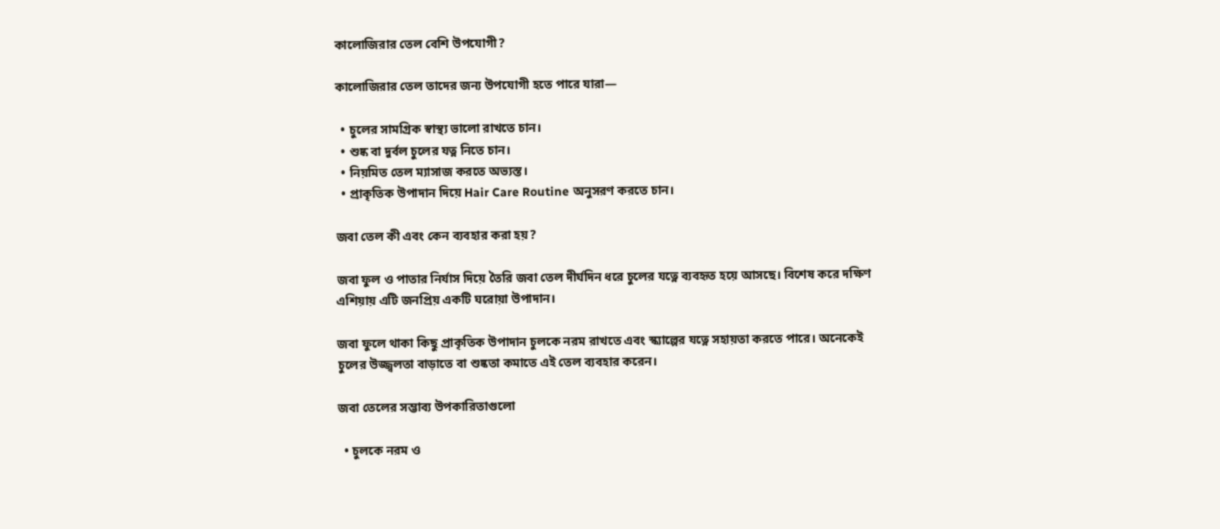কালোজিরার তেল বেশি উপযোগী?

কালোজিরার তেল তাদের জন্য উপযোগী হতে পারে যারা—

  • চুলের সামগ্রিক স্বাস্থ্য ভালো রাখতে চান।
  • শুষ্ক বা দুর্বল চুলের যত্ন নিতে চান।
  • নিয়মিত তেল ম্যাসাজ করতে অভ্যস্ত।
  • প্রাকৃতিক উপাদান দিয়ে Hair Care Routine অনুসরণ করতে চান।

জবা তেল কী এবং কেন ব্যবহার করা হয়?

জবা ফুল ও পাতার নির্যাস দিয়ে তৈরি জবা তেল দীর্ঘদিন ধরে চুলের যত্নে ব্যবহৃত হয়ে আসছে। বিশেষ করে দক্ষিণ এশিয়ায় এটি জনপ্রিয় একটি ঘরোয়া উপাদান।

জবা ফুলে থাকা কিছু প্রাকৃতিক উপাদান চুলকে নরম রাখতে এবং স্ক্যাল্পের যত্নে সহায়তা করতে পারে। অনেকেই চুলের উজ্জ্বলতা বাড়াতে বা শুষ্কতা কমাতে এই তেল ব্যবহার করেন।

জবা তেলের সম্ভাব্য উপকারিতাগুলো

  • চুলকে নরম ও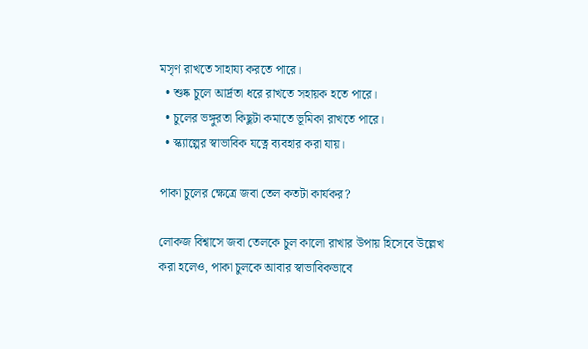মসৃণ রাখতে সাহায্য করতে পারে।
  • শুষ্ক চুলে আর্দ্রতা ধরে রাখতে সহায়ক হতে পারে।
  • চুলের ভঙ্গুরতা কিছুটা কমাতে ভূমিকা রাখতে পারে।
  • স্ক্যাল্পের স্বাভাবিক যত্নে ব্যবহার করা যায়।

পাকা চুলের ক্ষেত্রে জবা তেল কতটা কার্যকর?

লোকজ বিশ্বাসে জবা তেলকে চুল কালো রাখার উপায় হিসেবে উল্লেখ করা হলেও, পাকা চুলকে আবার স্বাভাবিকভাবে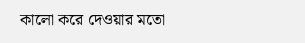কালো করে দেওয়ার মতো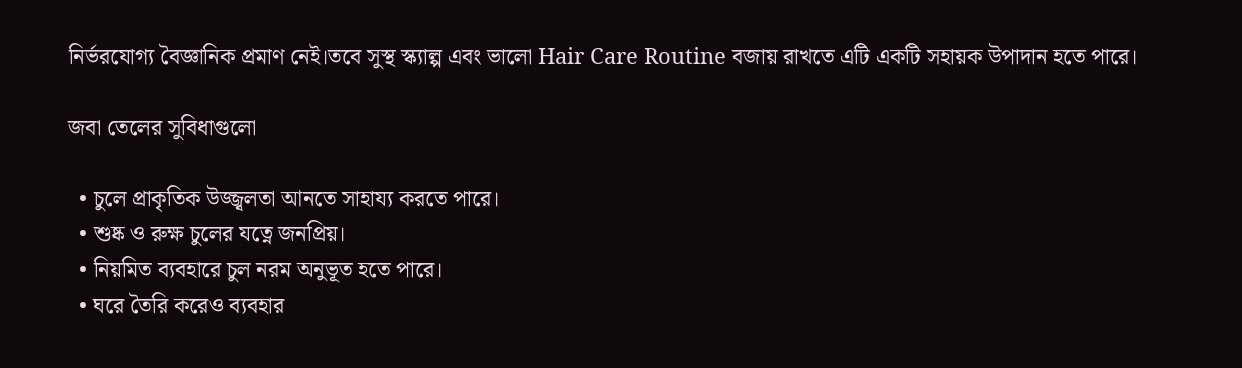নির্ভরযোগ্য বৈজ্ঞানিক প্রমাণ নেই।তবে সুস্থ স্ক্যাল্প এবং ভালো Hair Care Routine বজায় রাখতে এটি একটি সহায়ক উপাদান হতে পারে।

জবা তেলের সুবিধাগুলো

  • চুলে প্রাকৃতিক উজ্জ্বলতা আনতে সাহায্য করতে পারে।
  • শুষ্ক ও রুক্ষ চুলের যত্নে জনপ্রিয়।
  • নিয়মিত ব্যবহারে চুল নরম অনুভূত হতে পারে।
  • ঘরে তৈরি করেও ব্যবহার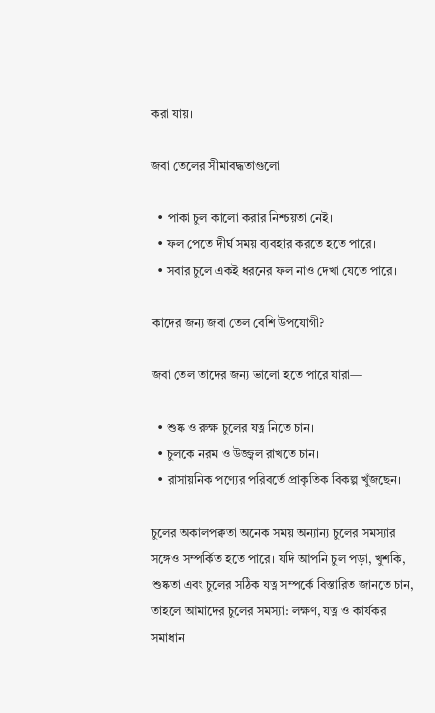করা যায়।

জবা তেলের সীমাবদ্ধতাগুলো

  • পাকা চুল কালো করার নিশ্চয়তা নেই।
  • ফল পেতে দীর্ঘ সময় ব্যবহার করতে হতে পারে।
  • সবার চুলে একই ধরনের ফল নাও দেখা যেতে পারে।

কাদের জন্য জবা তেল বেশি উপযোগী?

জবা তেল তাদের জন্য ভালো হতে পারে যারা—

  • শুষ্ক ও রুক্ষ চুলের যত্ন নিতে চান।
  • চুলকে নরম ও উজ্জ্বল রাখতে চান।
  • রাসায়নিক পণ্যের পরিবর্তে প্রাকৃতিক বিকল্প খুঁজছেন।

চুলের অকালপক্বতা অনেক সময় অন্যান্য চুলের সমস্যার সঙ্গেও সম্পর্কিত হতে পারে। যদি আপনি চুল পড়া, খুশকি, শুষ্কতা এবং চুলের সঠিক যত্ন সম্পর্কে বিস্তারিত জানতে চান, তাহলে আমাদের চুলের সমস্যা: লক্ষণ, যত্ন ও কার্যকর সমাধান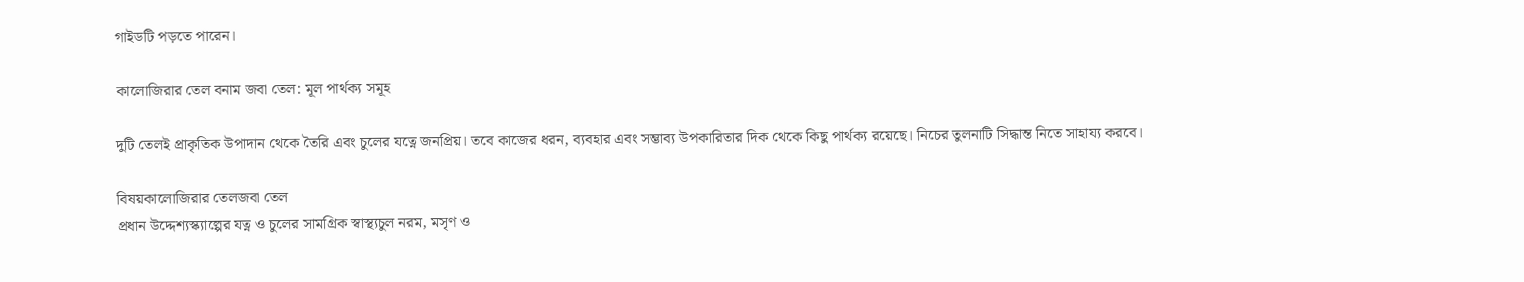গাইডটি পড়তে পারেন।

কালোজিরার তেল বনাম জবা তেল: মূল পার্থক্য সমূহ

দুটি তেলই প্রাকৃতিক উপাদান থেকে তৈরি এবং চুলের যত্নে জনপ্রিয়। তবে কাজের ধরন, ব্যবহার এবং সম্ভাব্য উপকারিতার দিক থেকে কিছু পার্থক্য রয়েছে। নিচের তুলনাটি সিদ্ধান্ত নিতে সাহায্য করবে।

বিষয়কালোজিরার তেলজবা তেল
প্রধান উদ্দেশ্যস্ক্যাল্পের যত্ন ও চুলের সামগ্রিক স্বাস্থ্যচুল নরম, মসৃণ ও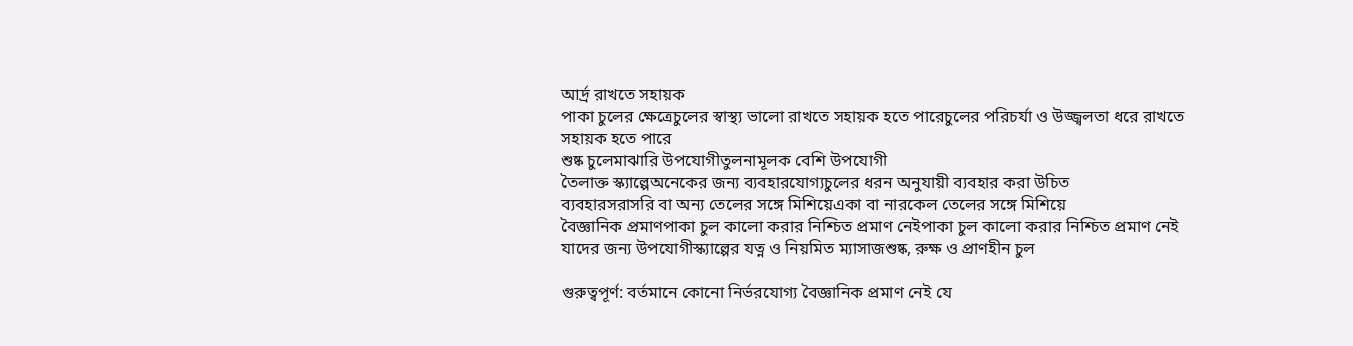আর্দ্র রাখতে সহায়ক
পাকা চুলের ক্ষেত্রেচুলের স্বাস্থ্য ভালো রাখতে সহায়ক হতে পারেচুলের পরিচর্যা ও উজ্জ্বলতা ধরে রাখতে সহায়ক হতে পারে
শুষ্ক চুলেমাঝারি উপযোগীতুলনামূলক বেশি উপযোগী
তৈলাক্ত স্ক্যাল্পেঅনেকের জন্য ব্যবহারযোগ্যচুলের ধরন অনুযায়ী ব্যবহার করা উচিত
ব্যবহারসরাসরি বা অন্য তেলের সঙ্গে মিশিয়েএকা বা নারকেল তেলের সঙ্গে মিশিয়ে
বৈজ্ঞানিক প্রমাণপাকা চুল কালো করার নিশ্চিত প্রমাণ নেইপাকা চুল কালো করার নিশ্চিত প্রমাণ নেই
যাদের জন্য উপযোগীস্ক্যাল্পের যত্ন ও নিয়মিত ম্যাসাজশুষ্ক, রুক্ষ ও প্রাণহীন চুল

গুরুত্বপূর্ণ: বর্তমানে কোনো নির্ভরযোগ্য বৈজ্ঞানিক প্রমাণ নেই যে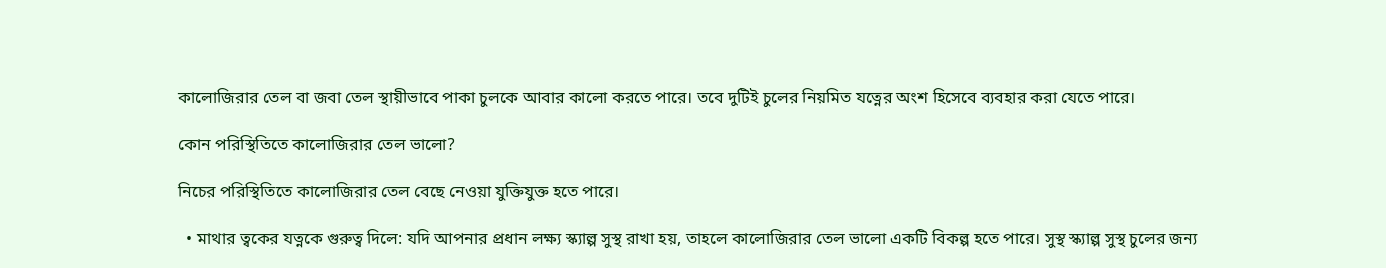কালোজিরার তেল বা জবা তেল স্থায়ীভাবে পাকা চুলকে আবার কালো করতে পারে। তবে দুটিই চুলের নিয়মিত যত্নের অংশ হিসেবে ব্যবহার করা যেতে পারে।

কোন পরিস্থিতিতে কালোজিরার তেল ভালো?

নিচের পরিস্থিতিতে কালোজিরার তেল বেছে নেওয়া যুক্তিযুক্ত হতে পারে।

  • মাথার ত্বকের যত্নকে গুরুত্ব দিলে: যদি আপনার প্রধান লক্ষ্য স্ক্যাল্প সুস্থ রাখা হয়, তাহলে কালোজিরার তেল ভালো একটি বিকল্প হতে পারে। সুস্থ স্ক্যাল্প সুস্থ চুলের জন্য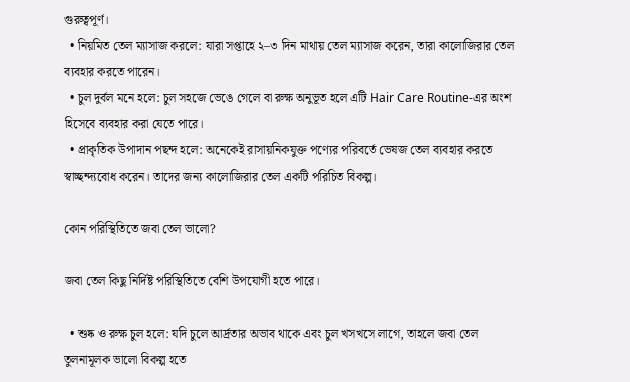গুরুত্বপূর্ণ।
  • নিয়মিত তেল ম্যাসাজ করলে: যারা সপ্তাহে ২–৩ দিন মাথায় তেল ম্যাসাজ করেন, তারা কালোজিরার তেল ব্যবহার করতে পারেন।
  • চুল দুর্বল মনে হলে: চুল সহজে ভেঙে গেলে বা রুক্ষ অনুভূত হলে এটি Hair Care Routine-এর অংশ হিসেবে ব্যবহার করা যেতে পারে।
  • প্রাকৃতিক উপাদান পছন্দ হলে: অনেকেই রাসায়নিকযুক্ত পণ্যের পরিবর্তে ভেষজ তেল ব্যবহার করতে স্বাচ্ছন্দ্যবোধ করেন। তাদের জন্য কালোজিরার তেল একটি পরিচিত বিকল্প।

কোন পরিস্থিতিতে জবা তেল ভালো?

জবা তেল কিছু নির্দিষ্ট পরিস্থিতিতে বেশি উপযোগী হতে পারে।

  • শুষ্ক ও রুক্ষ চুল হলে: যদি চুলে আর্দ্রতার অভাব থাকে এবং চুল খসখসে লাগে, তাহলে জবা তেল তুলনামূলক ভালো বিকল্প হতে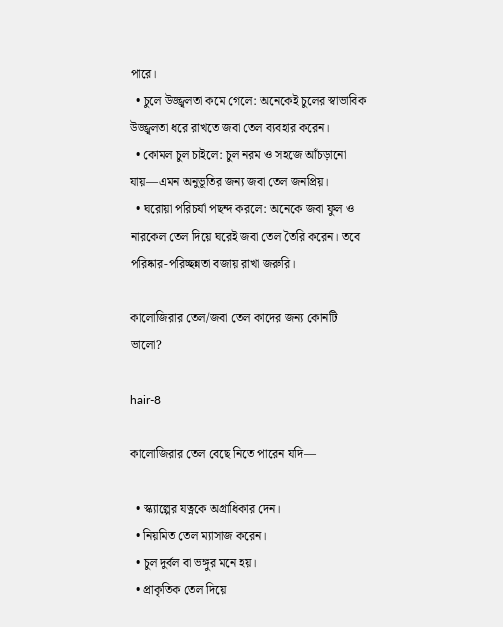পারে।
  • চুলে উজ্জ্বলতা কমে গেলে: অনেকেই চুলের স্বাভাবিক উজ্জ্বলতা ধরে রাখতে জবা তেল ব্যবহার করেন।
  • কোমল চুল চাইলে: চুল নরম ও সহজে আঁচড়ানো যায়—এমন অনুভূতির জন্য জবা তেল জনপ্রিয়।
  • ঘরোয়া পরিচর্যা পছন্দ করলে: অনেকে জবা ফুল ও নারকেল তেল দিয়ে ঘরেই জবা তেল তৈরি করেন। তবে পরিষ্কার-পরিচ্ছন্নতা বজায় রাখা জরুরি।

কালোজিরার তেল/জবা তেল কাদের জন্য কোনটি ভালো?

hair-8

কালোজিরার তেল বেছে নিতে পারেন যদি—

  • স্ক্যাল্পের যত্নকে অগ্রাধিকার দেন।
  • নিয়মিত তেল ম্যাসাজ করেন।
  • চুল দুর্বল বা ভঙ্গুর মনে হয়।
  • প্রাকৃতিক তেল দিয়ে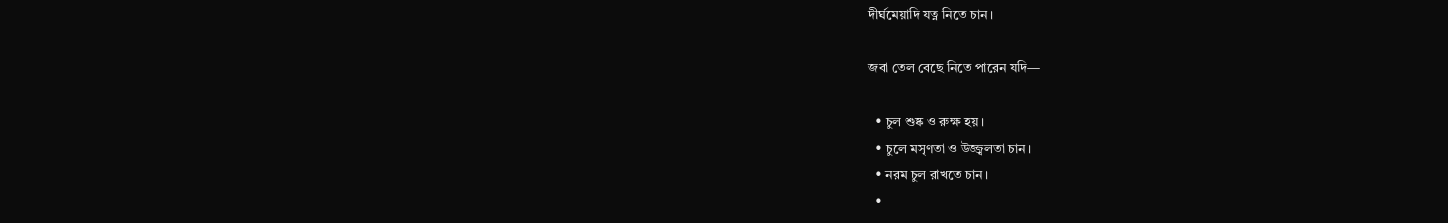দীর্ঘমেয়াদি যত্ন নিতে চান।

জবা তেল বেছে নিতে পারেন যদি—

  • চুল শুষ্ক ও রুক্ষ হয়।
  • চুলে মসৃণতা ও উজ্জ্বলতা চান।
  • নরম চুল রাখতে চান।
  •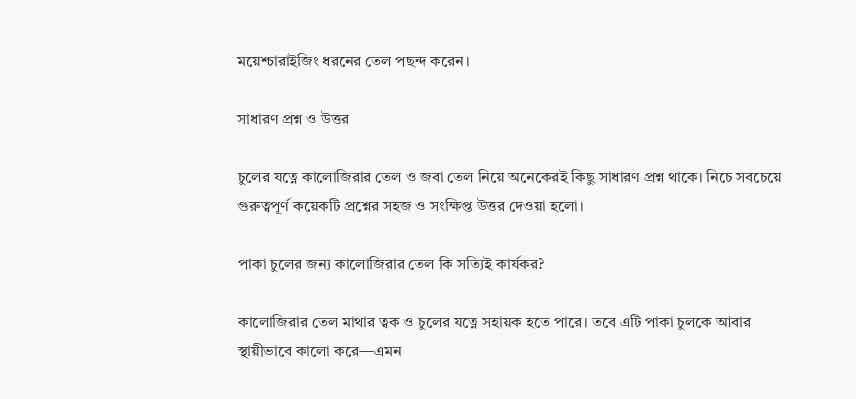ময়েশ্চারাইজিং ধরনের তেল পছন্দ করেন।

সাধারণ প্রশ্ন ও উত্তর

চুলের যত্নে কালোজিরার তেল ও জবা তেল নিয়ে অনেকেরই কিছু সাধারণ প্রশ্ন থাকে। নিচে সবচেয়ে গুরুত্বপূর্ণ কয়েকটি প্রশ্নের সহজ ও সংক্ষিপ্ত উত্তর দেওয়া হলো।

পাকা চুলের জন্য কালোজিরার তেল কি সত্যিই কার্যকর?

কালোজিরার তেল মাথার ত্বক ও চুলের যত্নে সহায়ক হতে পারে। তবে এটি পাকা চুলকে আবার স্থায়ীভাবে কালো করে—এমন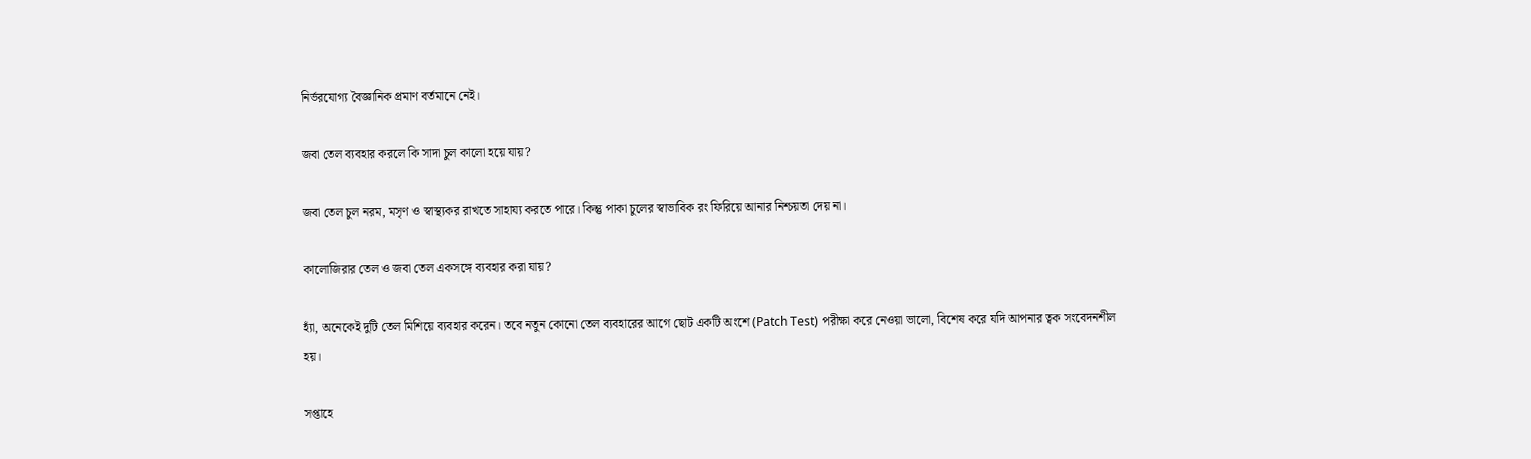নির্ভরযোগ্য বৈজ্ঞানিক প্রমাণ বর্তমানে নেই।

জবা তেল ব্যবহার করলে কি সাদা চুল কালো হয়ে যায়?

জবা তেল চুল নরম, মসৃণ ও স্বাস্থ্যকর রাখতে সাহায্য করতে পারে। কিন্তু পাকা চুলের স্বাভাবিক রং ফিরিয়ে আনার নিশ্চয়তা দেয় না।

কালোজিরার তেল ও জবা তেল একসঙ্গে ব্যবহার করা যায়?

হ্যাঁ, অনেকেই দুটি তেল মিশিয়ে ব্যবহার করেন। তবে নতুন কোনো তেল ব্যবহারের আগে ছোট একটি অংশে (Patch Test) পরীক্ষা করে নেওয়া ভালো, বিশেষ করে যদি আপনার ত্বক সংবেদনশীল হয়।

সপ্তাহে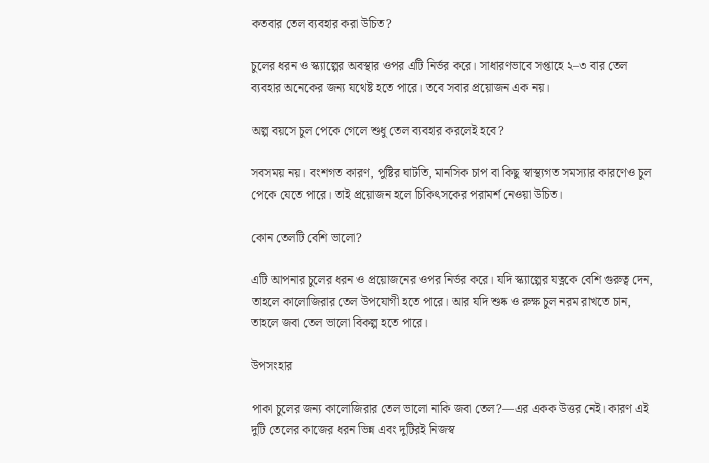কতবার তেল ব্যবহার করা উচিত?

চুলের ধরন ও স্ক্যাল্পের অবস্থার ওপর এটি নির্ভর করে। সাধারণভাবে সপ্তাহে ২–৩ বার তেল ব্যবহার অনেকের জন্য যথেষ্ট হতে পারে। তবে সবার প্রয়োজন এক নয়।

অল্প বয়সে চুল পেকে গেলে শুধু তেল ব্যবহার করলেই হবে?

সবসময় নয়। বংশগত কারণ, পুষ্টির ঘাটতি, মানসিক চাপ বা কিছু স্বাস্থ্যগত সমস্যার কারণেও চুল পেকে যেতে পারে। তাই প্রয়োজন হলে চিকিৎসকের পরামর্শ নেওয়া উচিত।

কোন তেলটি বেশি ভালো?

এটি আপনার চুলের ধরন ও প্রয়োজনের ওপর নির্ভর করে। যদি স্ক্যাল্পের যত্নকে বেশি গুরুত্ব দেন, তাহলে কালোজিরার তেল উপযোগী হতে পারে। আর যদি শুষ্ক ও রুক্ষ চুল নরম রাখতে চান, তাহলে জবা তেল ভালো বিকল্প হতে পারে।

উপসংহার

পাকা চুলের জন্য কালোজিরার তেল ভালো নাকি জবা তেল?—এর একক উত্তর নেই। কারণ এই দুটি তেলের কাজের ধরন ভিন্ন এবং দুটিরই নিজস্ব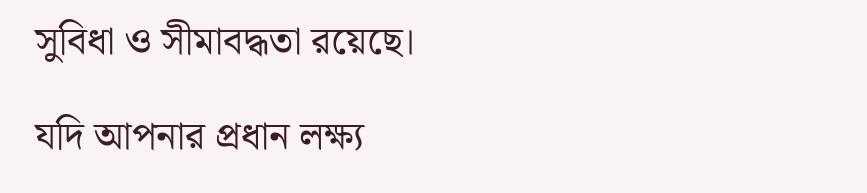সুবিধা ও সীমাবদ্ধতা রয়েছে।

যদি আপনার প্রধান লক্ষ্য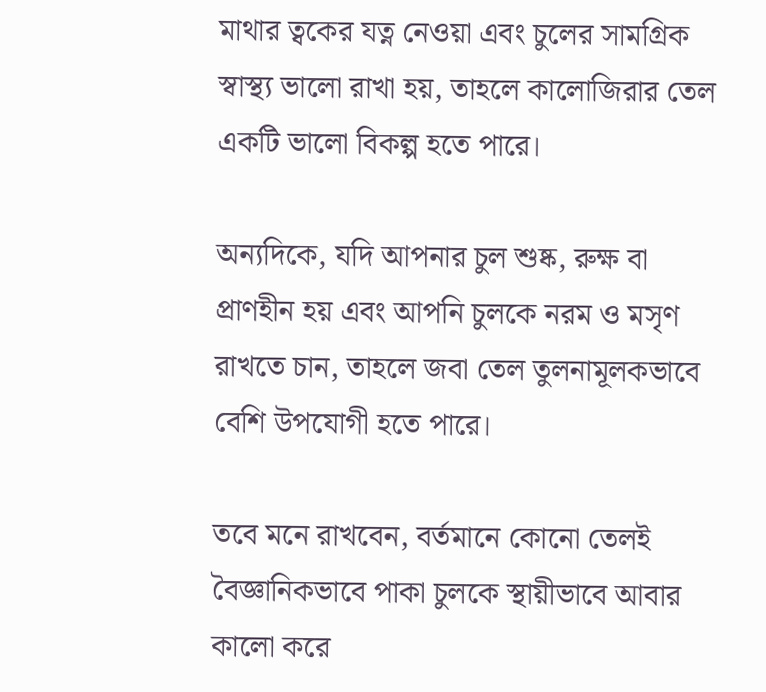মাথার ত্বকের যত্ন নেওয়া এবং চুলের সামগ্রিক স্বাস্থ্য ভালো রাখা হয়, তাহলে কালোজিরার তেল একটি ভালো বিকল্প হতে পারে।

অন্যদিকে, যদি আপনার চুল শুষ্ক, রুক্ষ বা প্রাণহীন হয় এবং আপনি চুলকে নরম ও মসৃণ রাখতে চান, তাহলে জবা তেল তুলনামূলকভাবে বেশি উপযোগী হতে পারে।

তবে মনে রাখবেন, বর্তমানে কোনো তেলই বৈজ্ঞানিকভাবে পাকা চুলকে স্থায়ীভাবে আবার কালো করে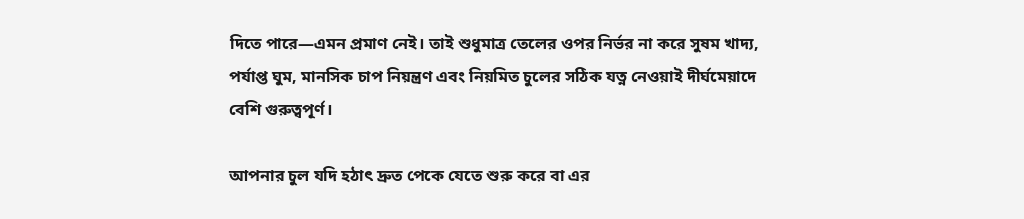দিতে পারে—এমন প্রমাণ নেই। তাই শুধুমাত্র তেলের ওপর নির্ভর না করে সুষম খাদ্য, পর্যাপ্ত ঘুম, মানসিক চাপ নিয়ন্ত্রণ এবং নিয়মিত চুলের সঠিক যত্ন নেওয়াই দীর্ঘমেয়াদে বেশি গুরুত্বপূর্ণ।

আপনার চুল যদি হঠাৎ দ্রুত পেকে যেতে শুরু করে বা এর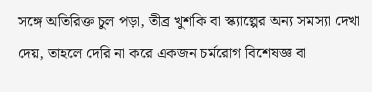সঙ্গে অতিরিক্ত চুল পড়া, তীব্র খুশকি বা স্ক্যাল্পের অন্য সমস্যা দেখা দেয়, তাহলে দেরি না করে একজন চর্মরোগ বিশেষজ্ঞ বা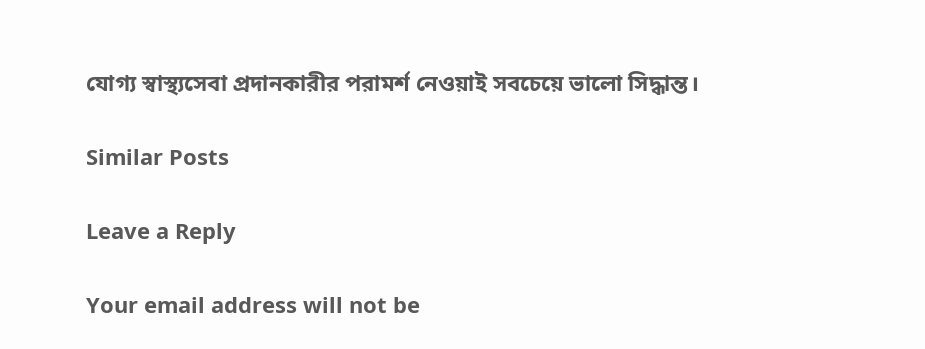যোগ্য স্বাস্থ্যসেবা প্রদানকারীর পরামর্শ নেওয়াই সবচেয়ে ভালো সিদ্ধান্ত।

Similar Posts

Leave a Reply

Your email address will not be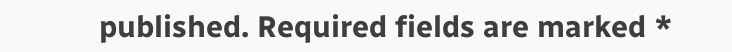published. Required fields are marked *